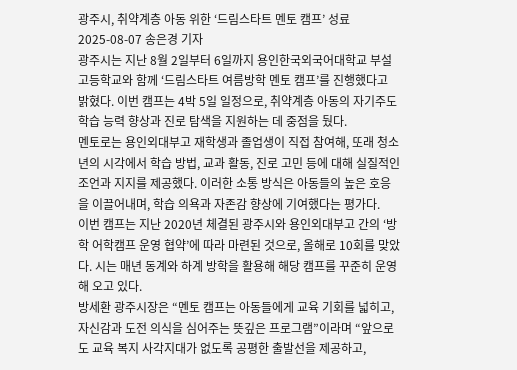광주시, 취약계층 아동 위한 ‘드림스타트 멘토 캠프’ 성료
2025-08-07 송은경 기자
광주시는 지난 8월 2일부터 6일까지 용인한국외국어대학교 부설고등학교와 함께 ‘드림스타트 여름방학 멘토 캠프’를 진행했다고 밝혔다. 이번 캠프는 4박 5일 일정으로, 취약계층 아동의 자기주도 학습 능력 향상과 진로 탐색을 지원하는 데 중점을 뒀다.
멘토로는 용인외대부고 재학생과 졸업생이 직접 참여해, 또래 청소년의 시각에서 학습 방법, 교과 활동, 진로 고민 등에 대해 실질적인 조언과 지지를 제공했다. 이러한 소통 방식은 아동들의 높은 호응을 이끌어내며, 학습 의욕과 자존감 향상에 기여했다는 평가다.
이번 캠프는 지난 2020년 체결된 광주시와 용인외대부고 간의 ‘방학 어학캠프 운영 협약’에 따라 마련된 것으로, 올해로 10회를 맞았다. 시는 매년 동계와 하계 방학을 활용해 해당 캠프를 꾸준히 운영해 오고 있다.
방세환 광주시장은 “멘토 캠프는 아동들에게 교육 기회를 넓히고, 자신감과 도전 의식을 심어주는 뜻깊은 프로그램”이라며 “앞으로도 교육 복지 사각지대가 없도록 공평한 출발선을 제공하고,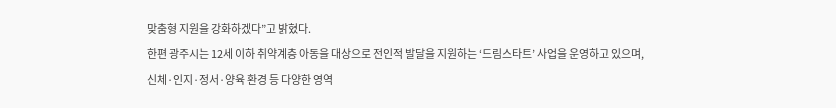맞춤형 지원을 강화하겠다”고 밝혔다.
한편 광주시는 12세 이하 취약계층 아동을 대상으로 전인적 발달을 지원하는 ‘드림스타트’ 사업을 운영하고 있으며, 신체·인지·정서·양육 환경 등 다양한 영역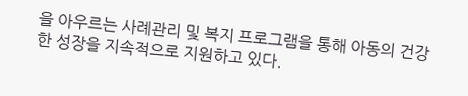을 아우르는 사례관리 및 복지 프로그램을 통해 아동의 건강한 성장을 지속적으로 지원하고 있다.